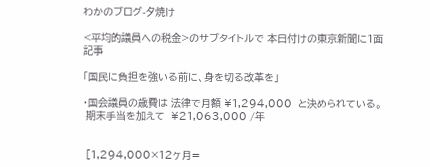わかのブログ-夕焼け

<平均的議員への税金>のサブタイトルで 本日付けの東京新聞に1面記事

「国民に負担を強いる前に、身を切る改革を」

・国会議員の歳費は 法律で月額 ¥1,294,000  と決められている。
 期末手当を加えて  ¥21,063,000 /年


 [1,294,000×12ヶ月=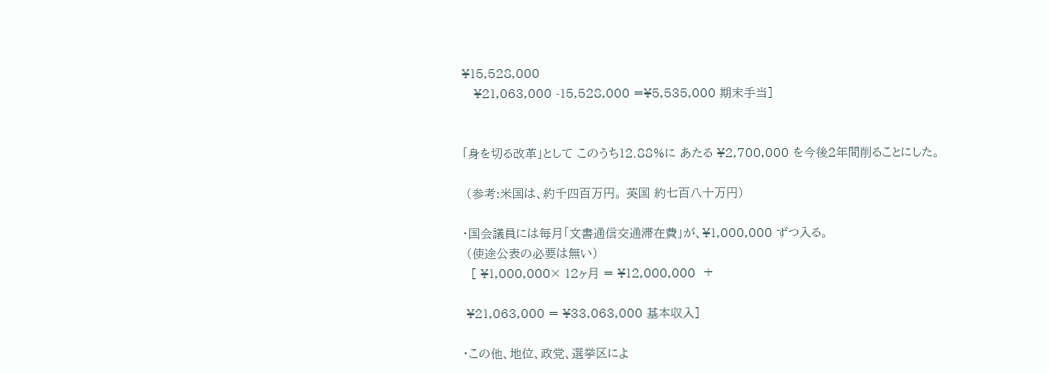¥15,528,000
   ¥21,063,000 -15,528,000 =¥5,535,000 期末手当]


「身を切る改革」として このうち12.88%に あたる ¥2,700,000 を今後2年間削ることにした。

 (参考:米国は、約千四百万円。 英国 約七百八十万円)

・国会議員には毎月「文書通信交通滞在費」が、¥1,000,000 ずつ入る。
 (使途公表の必要は無い)
  [ ¥1,000,000× 12ヶ月 = ¥12,000,000  +

 ¥21,063,000 = ¥33,063,000 基本収入]

・この他、地位、政党、選挙区によ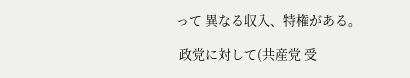って 異なる収入、特権がある。

 政党に対して(共産党 受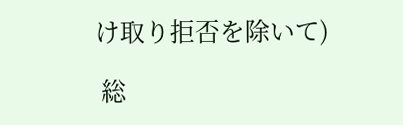け取り拒否を除いて)

 総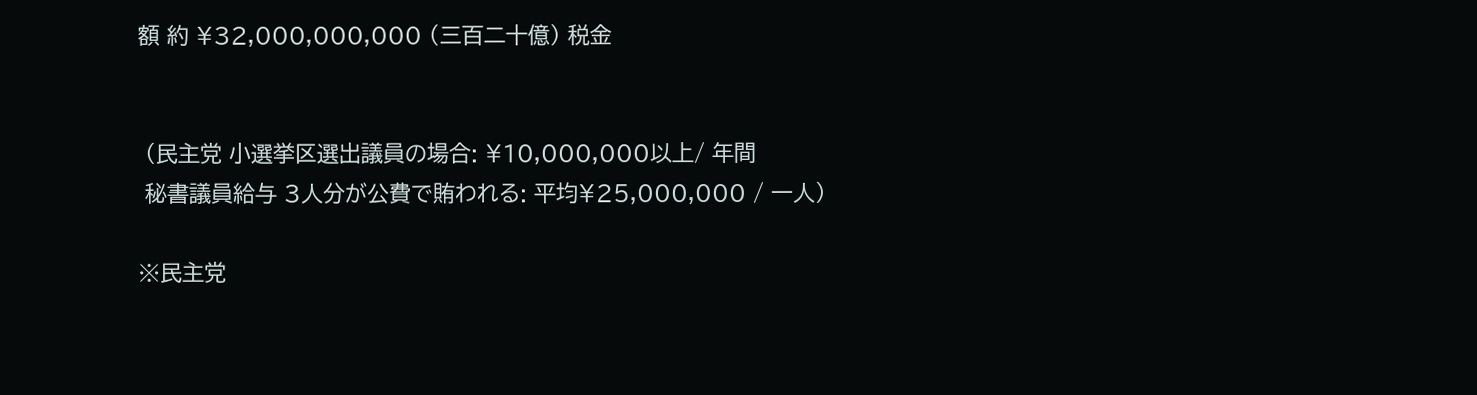額 約 ¥32,000,000,000 (三百二十億) 税金


 (民主党 小選挙区選出議員の場合: ¥10,000,000以上/ 年間
 秘書議員給与 3人分が公費で賄われる: 平均¥25,000,000 / 一人)

※民主党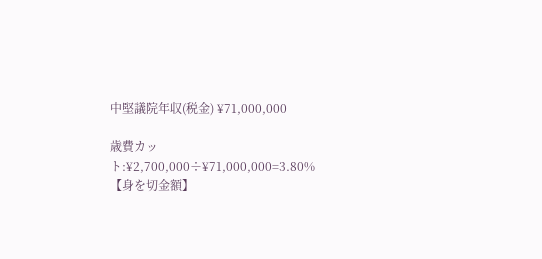中堅議院年収(税金) ¥71,000,000

歳費カット:¥2,700,000÷¥71,000,000=3.80% 【身を切金額】